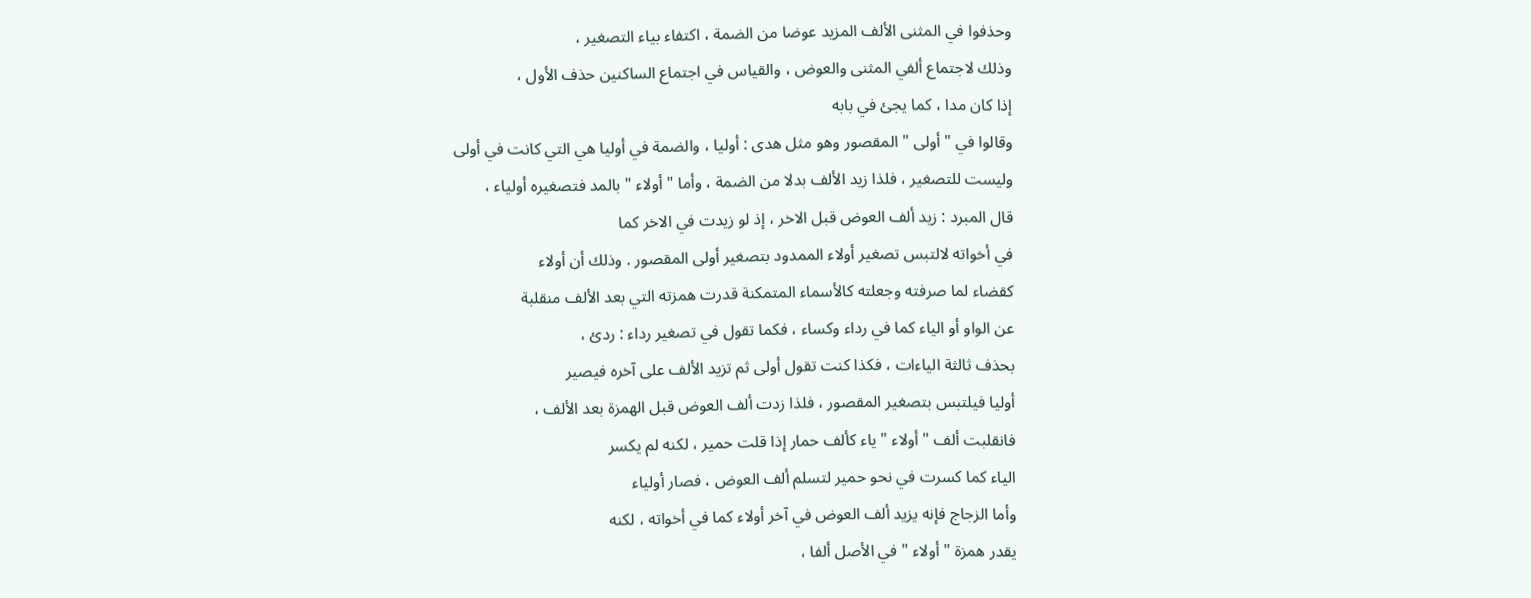وحذفوا في المثنى الألف المزيد عوضا من الضمة ، اكتفاء بياء التصغير ،
وذلك لاجتماع ألفي المثنى والعوض ، والقياس في اجتماع الساكنين حذف الأول ،
إذا كان مدا ، كما يجئ في بابه
وقالوا في " أولى " المقصور وهو مثل هدى : أوليا ، والضمة في أوليا هي التي كانت في أولى
وليست للتصغير ، فلذا زيد الألف بدلا من الضمة ، وأما " أولاء " بالمد فتصغيره أولياء ،
قال المبرد : زيد ألف العوض قبل الاخر ، إذ لو زيدت في الاخر كما
في أخواته لالتبس تصغير أولاء الممدود بتصغير أولى المقصور . وذلك أن أولاء
كقضاء لما صرفته وجعلته كالأسماء المتمكنة قدرت همزته التي بعد الألف منقلبة
عن الواو أو الياء كما في رداء وكساء ، فكما تقول في تصغير رداء : ردئ ،
بحذف ثالثة الياءات ، فكذا كنت تقول أولى ثم تزيد الألف على آخره فيصير
أوليا فيلتبس بتصغير المقصور ، فلذا زدت ألف العوض قبل الهمزة بعد الألف ،
فانقلبت ألف " أولاء " ياء كألف حمار إذا قلت حمير ، لكنه لم يكسر
الياء كما كسرت في نحو حمير لتسلم ألف العوض ، فصار أولياء
وأما الزجاج فإنه يزيد ألف العوض في آخر أولاء كما في أخواته ، لكنه
يقدر همزة " أولاء " في الأصل ألفا ،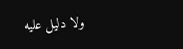ولا دليل عليه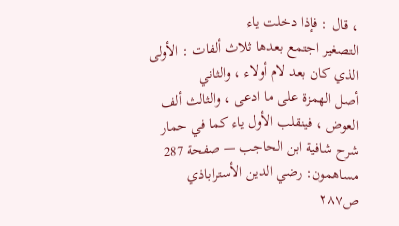، قال : فإذا دخلت ياء
التصغير اجتمع بعدها ثلاث ألفات : الأولى الذي كان بعد لام أولاء ، والثاني
أصل الهمزة على ما ادعى ، والثالث ألف العوض ، فينقلب الأول ياء كما في حمار
شرح شافية ابن الحاجب — صفحة 287
مساهمون: رضي الدين الأستراباذي
ص٢٨٧